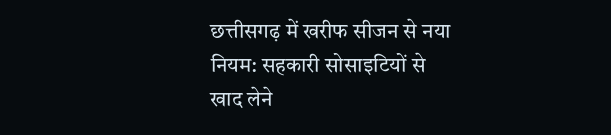छत्तीसगढ़ में खरीफ सीजन से नया नियम: सहकारी सोसाइटियों से खाद लेने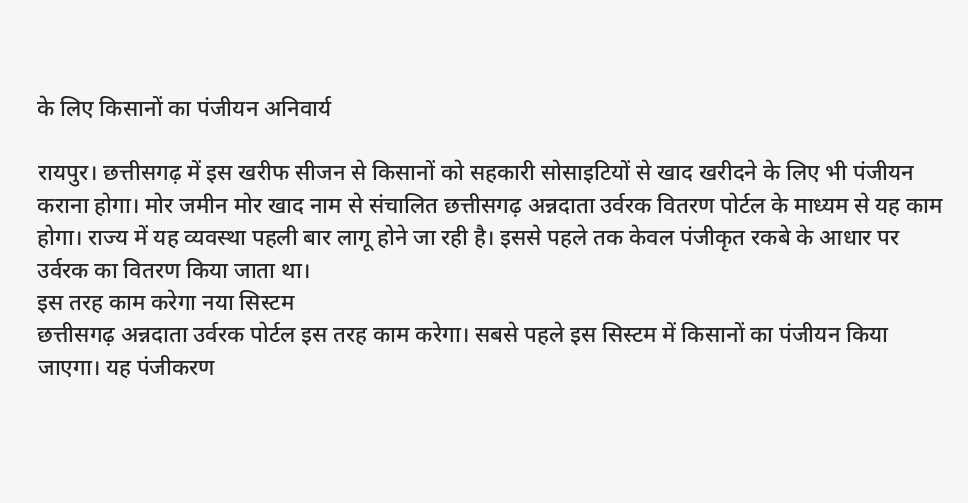के लिए किसानों का पंजीयन अनिवार्य

रायपुर। छत्तीसगढ़ में इस खरीफ सीजन से किसानों को सहकारी सोसाइटियों से खाद खरीदने के लिए भी पंजीयन कराना होगा। मोर जमीन मोर खाद नाम से संचालित छत्तीसगढ़ अन्नदाता उर्वरक वितरण पोर्टल के माध्यम से यह काम होगा। राज्य में यह व्यवस्था पहली बार लागू होने जा रही है। इससे पहले तक केवल पंजीकृत रकबे के आधार पर उर्वरक का वितरण किया जाता था।
इस तरह काम करेगा नया सिस्टम
छत्तीसगढ़ अन्नदाता उर्वरक पोर्टल इस तरह काम करेगा। सबसे पहले इस सिस्टम में किसानों का पंजीयन किया जाएगा। यह पंजीकरण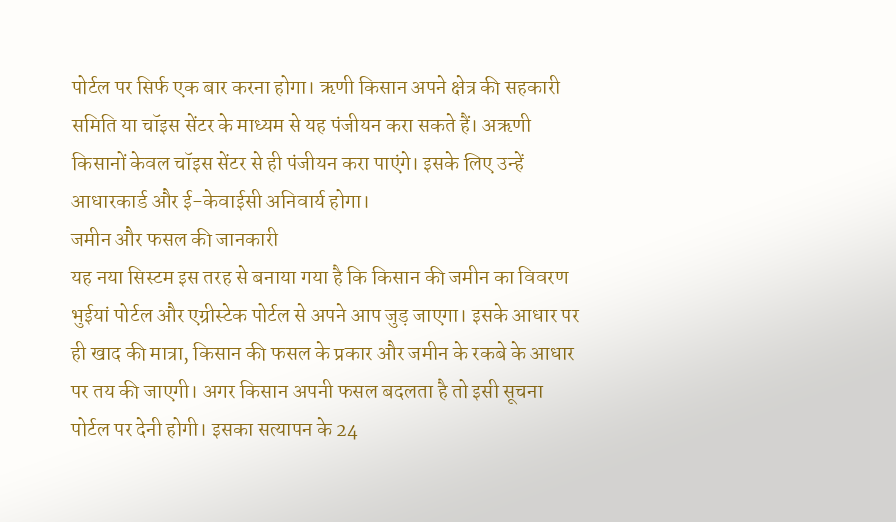पोर्टल पर सिर्फ एक बार करना होगा। ऋणी किसान अपने क्षेत्र की सहकारी समिति या चॉइस सेंटर के माध्यम से यह पंजीयन करा सकते हैं। अऋणी किसानों केवल चॉइस सेंटर से ही पंजीयन करा पाएंगे। इसके लिए उन्हें आधारकार्ड और ई-केवाईसी अनिवार्य होगा।
जमीन और फसल की जानकारी
यह नया सिस्टम इस तरह से बनाया गया है कि किसान की जमीन का विवरण भुईयां पोर्टल और एग्रीस्टेक पोर्टल से अपने आप जुड़ जाएगा। इसके आधार पर ही खाद की मात्रा, किसान की फसल के प्रकार और जमीन के रकबे के आधार पर तय की जाएगी। अगर किसान अपनी फसल बदलता है तो इसी सूचना पोर्टल पर देनी होगी। इसका सत्यापन के 24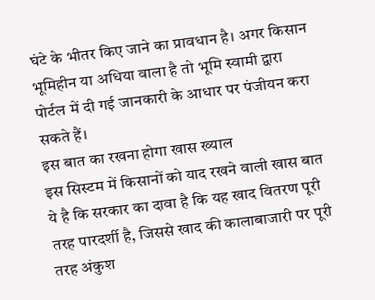घंटे के भीतर किए जाने का प्रावधान है। अगर किसान भूमिहीन या अधिया वाला है तो भूमि स्वामी द्वारा पोर्टल में दी गई जानकारी के आधार पर पंजीयन करा सकते हैं।
इस बात का रखना होगा खास ख्याल
इस सिस्टम में किसानों को याद रखने वाली खास बात ये है कि सरकार का दावा है कि यह खाद वितरण पूरी तरह पारदर्शी है, जिससे खाद की कालाबाजारी पर पूरी तरह अंकुश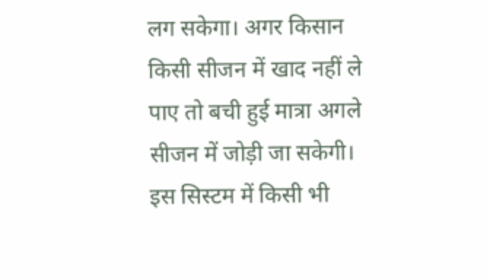लग सकेगा। अगर किसान किसी सीजन में खाद नहीं ले पाए तो बची हुई मात्रा अगले सीजन में जोड़ी जा सकेगी। इस सिस्टम में किसी भी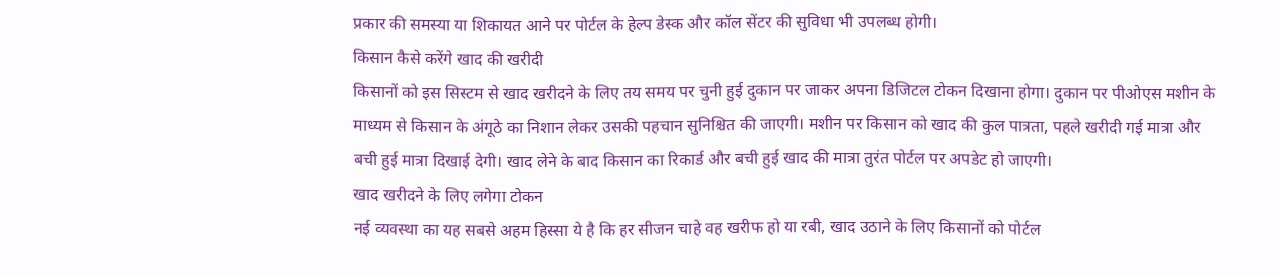प्रकार की समस्या या शिकायत आने पर पोर्टल के हेल्प डेस्क और कॉल सेंटर की सुविधा भी उपलब्ध होगी।
किसान कैसे करेंगे खाद की खरीदी
किसानों को इस सिस्टम से खाद खरीदने के लिए तय समय पर चुनी हुई दुकान पर जाकर अपना डिजिटल टोकन दिखाना होगा। दुकान पर पीओएस मशीन के माध्यम से किसान के अंगूठे का निशान लेकर उसकी पहचान सुनिश्चित की जाएगी। मशीन पर किसान को खाद की कुल पात्रता, पहले खरीदी गई मात्रा और बची हुई मात्रा दिखाई देगी। खाद लेने के बाद किसान का रिकार्ड और बची हुई खाद की मात्रा तुरंत पोर्टल पर अपडेट हो जाएगी।
खाद खरीदने के लिए लगेगा टोकन
नई व्यवस्था का यह सबसे अहम हिस्सा ये है कि हर सीजन चाहे वह खरीफ हो या रबी, खाद उठाने के लिए किसानों को पोर्टल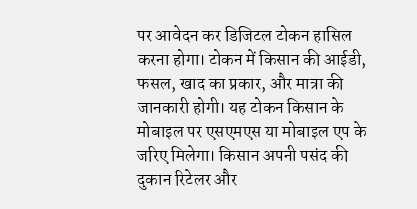पर आवेदन कर डिजिटल टोकन हासिल करना होगा। टोकन में किसान की आईडी, फसल, खाद का प्रकार, और मात्रा की जानकारी होगी। यह टोकन किसान के मोबाइल पर एसएमएस या मोबाइल एप के जरिए मिलेगा। किसान अपनी पसंद की दुकान रिटेलर और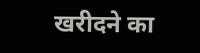खरीदने का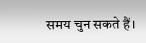समय चुन सकते हैं।